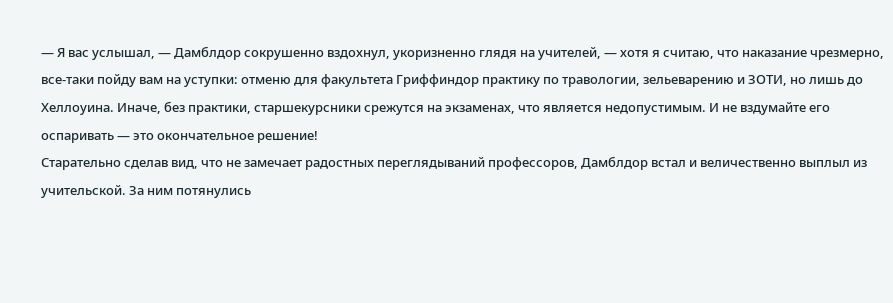— Я вас услышал, — Дамблдор сокрушенно вздохнул, укоризненно глядя на учителей, — хотя я считаю, что наказание чрезмерно, все-таки пойду вам на уступки: отменю для факультета Гриффиндор практику по травологии, зельеварению и ЗОТИ, но лишь до Хеллоуина. Иначе, без практики, старшекурсники срежутся на экзаменах, что является недопустимым. И не вздумайте его оспаривать — это окончательное решение!
Старательно сделав вид, что не замечает радостных переглядываний профессоров, Дамблдор встал и величественно выплыл из учительской. За ним потянулись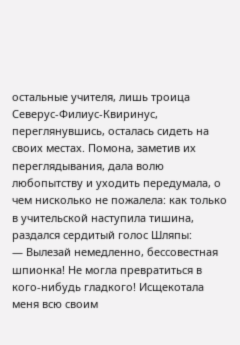остальные учителя, лишь троица Северус-Филиус-Квиринус, переглянувшись, осталась сидеть на своих местах. Помона, заметив их переглядывания, дала волю любопытству и уходить передумала, о чем нисколько не пожалела: как только в учительской наступила тишина, раздался сердитый голос Шляпы:
— Вылезай немедленно, бессовестная шпионка! Не могла превратиться в кого-нибудь гладкого! Исщекотала меня всю своим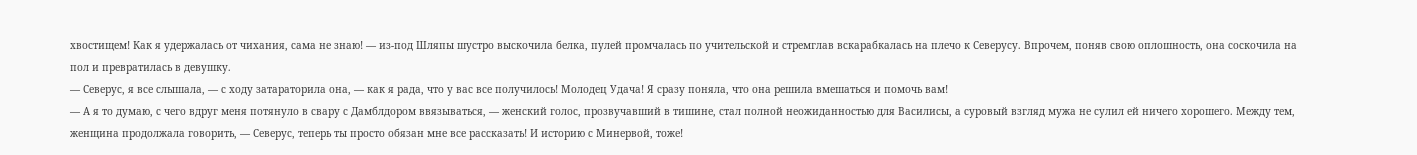хвостищем! Как я удержалась от чихания, сама не знаю! — из-под Шляпы шустро выскочила белка, пулей промчалась по учительской и стремглав вскарабкалась на плечо к Северусу. Впрочем, поняв свою оплошность, она соскочила на пол и превратилась в девушку.
— Северус, я все слышала, — с ходу затараторила она, — как я рада, что у вас все получилось! Молодец Удача! Я сразу поняла, что она решила вмешаться и помочь вам!
— А я то думаю, с чего вдруг меня потянуло в свару с Дамблдором ввязываться, — женский голос, прозвучавший в тишине, стал полной неожиданностью для Василисы, а суровый взгляд мужа не сулил ей ничего хорошего. Между тем, женщина продолжала говорить, — Северус, теперь ты просто обязан мне все рассказать! И историю с Минервой, тоже!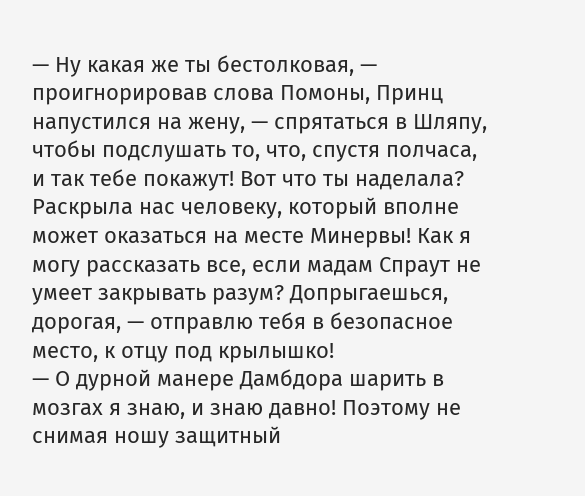— Ну какая же ты бестолковая, — проигнорировав слова Помоны, Принц напустился на жену, — спрятаться в Шляпу, чтобы подслушать то, что, спустя полчаса, и так тебе покажут! Вот что ты наделала? Раскрыла нас человеку, который вполне может оказаться на месте Минервы! Как я могу рассказать все, если мадам Спраут не умеет закрывать разум? Допрыгаешься, дорогая, — отправлю тебя в безопасное место, к отцу под крылышко!
— О дурной манере Дамбдора шарить в мозгах я знаю, и знаю давно! Поэтому не снимая ношу защитный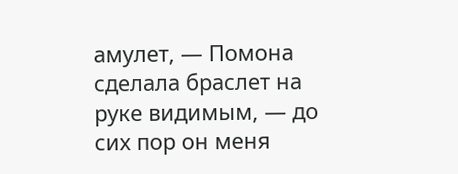амулет, — Помона сделала браслет на руке видимым, — до сих пор он меня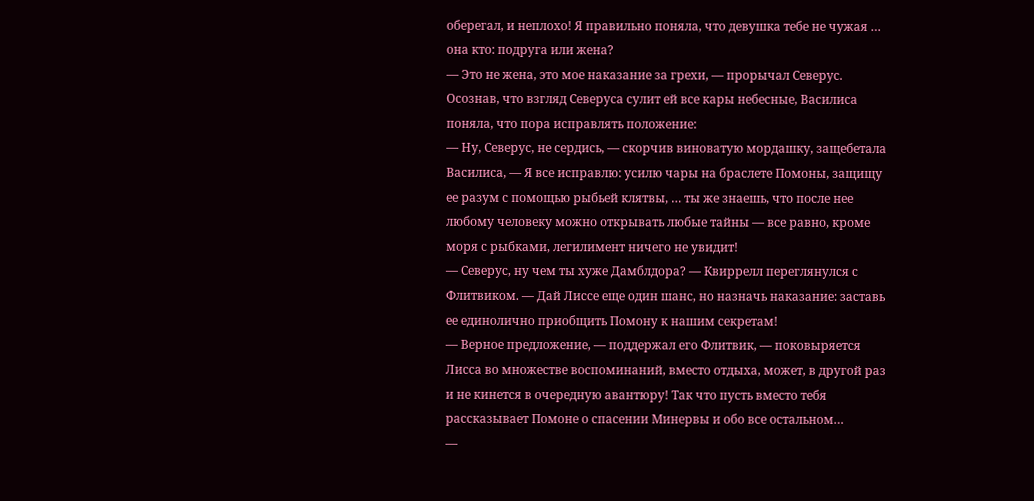оберегал, и неплохо! Я правильно поняла, что девушка тебе не чужая … она кто: подруга или жена?
— Это не жена, это мое наказание за грехи, — прорычал Северус.
Осознав, что взгляд Северуса сулит ей все кары небесные, Василиса поняла, что пора исправлять положение:
— Ну, Северус, не сердись, — скорчив виноватую мордашку, защебетала Василиса, — Я все исправлю: усилю чары на браслете Помоны, защищу ее разум с помощью рыбьей клятвы, … ты же знаешь, что после нее любому человеку можно открывать любые тайны — все равно, кроме моря с рыбками, легилимент ничего не увидит!
— Северус, ну чем ты хуже Дамблдора? — Квиррелл переглянулся с Флитвиком. — Дай Лиссе еще один шанс, но назначь наказание: заставь ее единолично приобщить Помону к нашим секретам!
— Верное предложение, — поддержал его Флитвик, — поковыряется Лисса во множестве воспоминаний, вместо отдыха, может, в другой раз и не кинется в очередную авантюру! Так что пусть вместо тебя рассказывает Помоне о спасении Минервы и обо все остальном…
—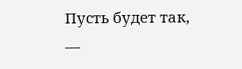Пусть будет так, —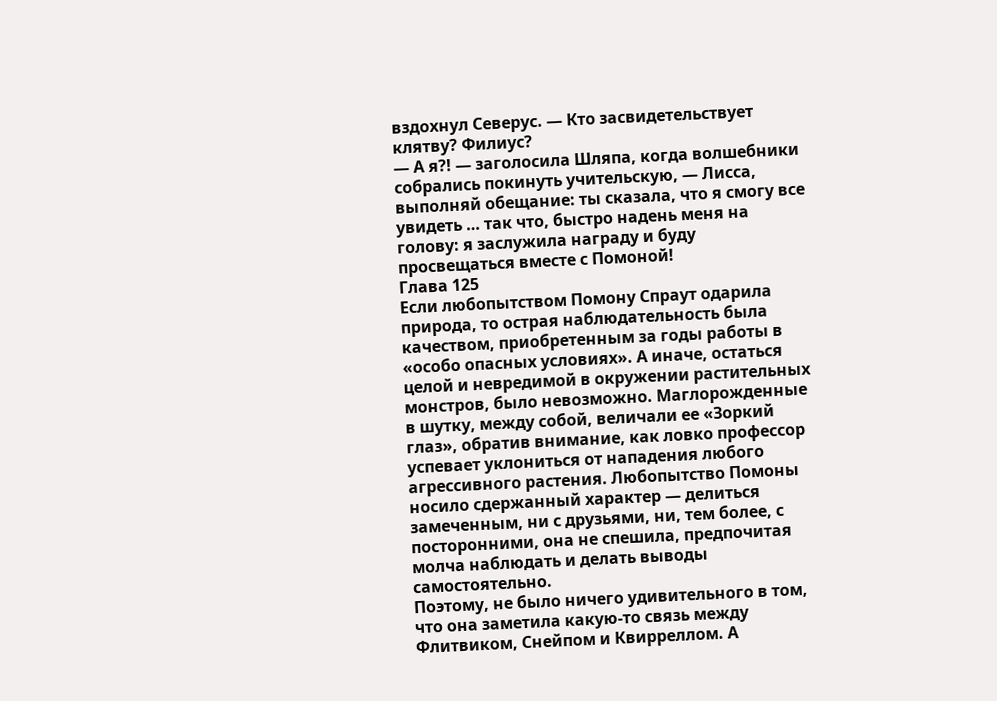вздохнул Северус. — Кто засвидетельствует клятву? Филиус?
— А я?! — заголосила Шляпа, когда волшебники собрались покинуть учительскую, — Лисса, выполняй обещание: ты сказала, что я смогу все увидеть … так что, быстро надень меня на голову: я заслужила награду и буду просвещаться вместе с Помоной!
Глава 125
Если любопытством Помону Спраут одарила природа, то острая наблюдательность была качеством, приобретенным за годы работы в «особо опасных условиях». А иначе, остаться целой и невредимой в окружении растительных монстров, было невозможно. Маглорожденные в шутку, между собой, величали ее «Зоркий глаз», обратив внимание, как ловко профессор успевает уклониться от нападения любого агрессивного растения. Любопытство Помоны носило сдержанный характер — делиться замеченным, ни с друзьями, ни, тем более, с посторонними, она не спешила, предпочитая молча наблюдать и делать выводы самостоятельно.
Поэтому, не было ничего удивительного в том, что она заметила какую-то связь между Флитвиком, Снейпом и Квирреллом. А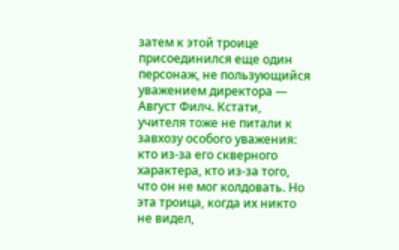затем к этой троице присоединился еще один персонаж, не пользующийся уважением директора — Август Филч. Кстати, учителя тоже не питали к завхозу особого уважения: кто из-за его скверного характера, кто из-за того, что он не мог колдовать. Но эта троица, когда их никто не видел,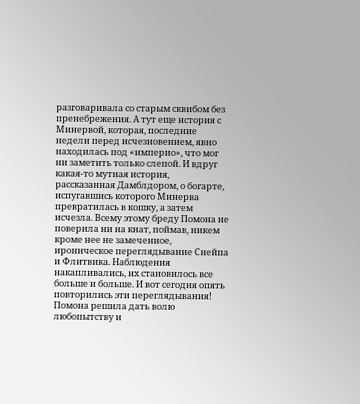разговаривала со старым сквибом без пренебрежения. А тут еще история с Минервой, которая, последние недели перед исчезновением, явно находилась под «империо», что мог ни заметить только слепой. И вдруг какая-то мутная история, рассказанная Дамблдором, о богарте, испугавшись которого Минерва превратилась в кошку, а затем исчезла. Всему этому бреду Помона не поверила ни на кнат, поймав, никем кроме нее не замеченное, ироническое переглядывание Снейпа и Флитвика. Наблюдения накапливались, их становилось все больше и больше. И вот сегодня опять повторились эти переглядывания! Помона решила дать волю любопытству и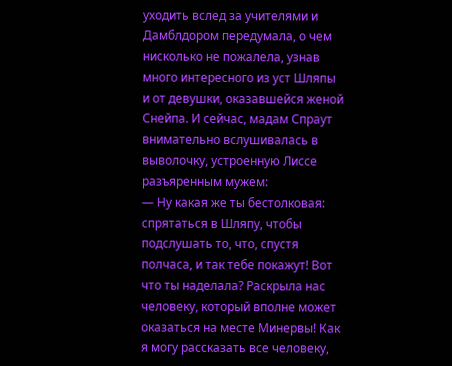уходить вслед за учителями и Дамблдором передумала, о чем нисколько не пожалела, узнав много интересного из уст Шляпы и от девушки, оказавшейся женой Снейпа. И сейчас, мадам Спраут внимательно вслушивалась в выволочку, устроенную Лиссе разъяренным мужем:
— Ну какая же ты бестолковая: спрятаться в Шляпу, чтобы подслушать то, что, спустя полчаса, и так тебе покажут! Вот что ты наделала? Раскрыла нас человеку, который вполне может оказаться на месте Минервы! Как я могу рассказать все человеку,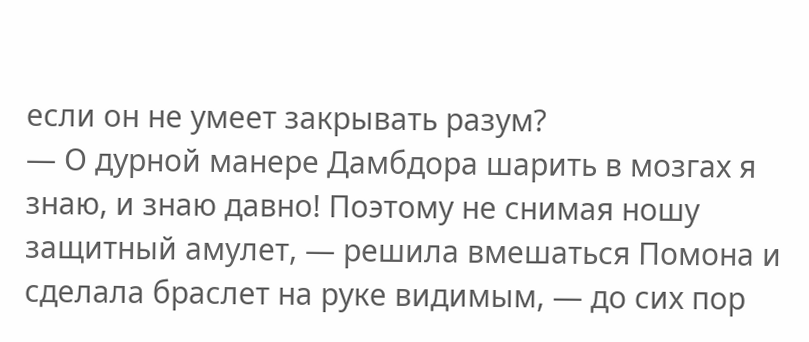если он не умеет закрывать разум?
— О дурной манере Дамбдора шарить в мозгах я знаю, и знаю давно! Поэтому не снимая ношу защитный амулет, — решила вмешаться Помона и сделала браслет на руке видимым, — до сих пор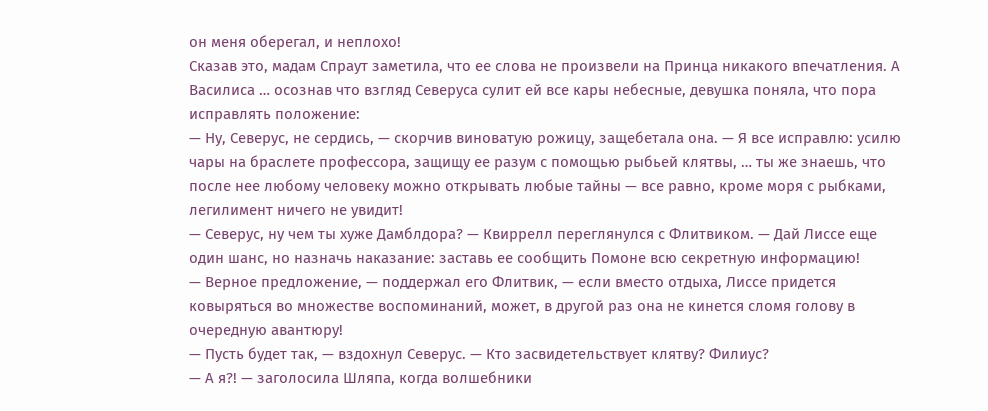он меня оберегал, и неплохо!
Сказав это, мадам Спраут заметила, что ее слова не произвели на Принца никакого впечатления. А Василиса … осознав что взгляд Северуса сулит ей все кары небесные, девушка поняла, что пора исправлять положение:
— Ну, Северус, не сердись, — скорчив виноватую рожицу, защебетала она. — Я все исправлю: усилю чары на браслете профессора, защищу ее разум с помощью рыбьей клятвы, … ты же знаешь, что после нее любому человеку можно открывать любые тайны — все равно, кроме моря с рыбками, легилимент ничего не увидит!
— Северус, ну чем ты хуже Дамблдора? — Квиррелл переглянулся с Флитвиком. — Дай Лиссе еще один шанс, но назначь наказание: заставь ее сообщить Помоне всю секретную информацию!
— Верное предложение, — поддержал его Флитвик, — если вместо отдыха, Лиссе придется ковыряться во множестве воспоминаний, может, в другой раз она не кинется сломя голову в очередную авантюру!
— Пусть будет так, — вздохнул Северус. — Кто засвидетельствует клятву? Филиус?
— А я?! — заголосила Шляпа, когда волшебники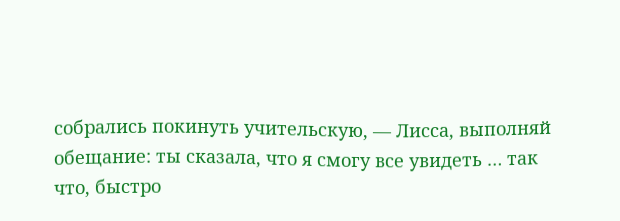собрались покинуть учительскую, — Лисса, выполняй обещание: ты сказала, что я смогу все увидеть … так что, быстро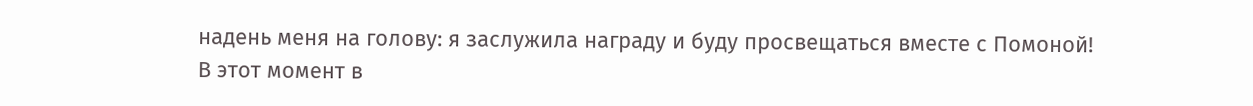надень меня на голову: я заслужила награду и буду просвещаться вместе с Помоной!
В этот момент в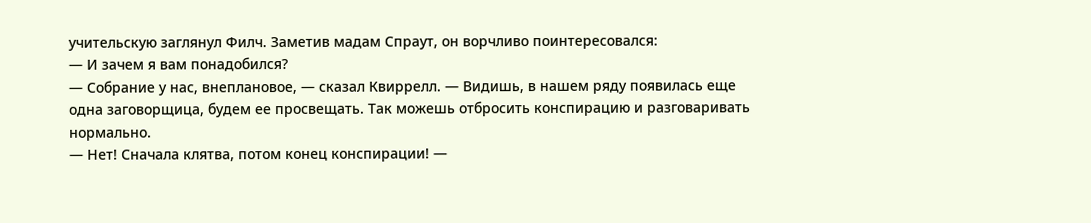учительскую заглянул Филч. Заметив мадам Спраут, он ворчливо поинтересовался:
— И зачем я вам понадобился?
— Собрание у нас, внеплановое, — сказал Квиррелл. — Видишь, в нашем ряду появилась еще одна заговорщица, будем ее просвещать. Так можешь отбросить конспирацию и разговаривать нормально.
— Нет! Сначала клятва, потом конец конспирации! —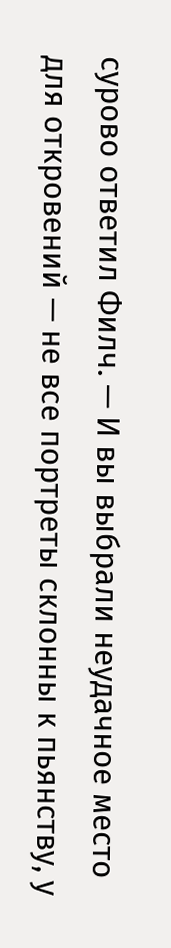сурово ответил Филч. — И вы выбрали неудачное место для откровений — не все портреты склонны к пьянству, у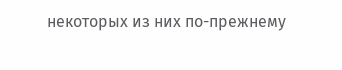некоторых из них по-прежнему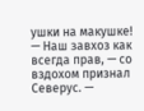ушки на макушке!
— Наш завхоз как всегда прав, — со вздохом признал Северус. —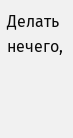Делать нечего,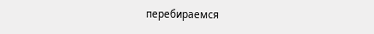перебираемся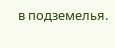в подземелья.